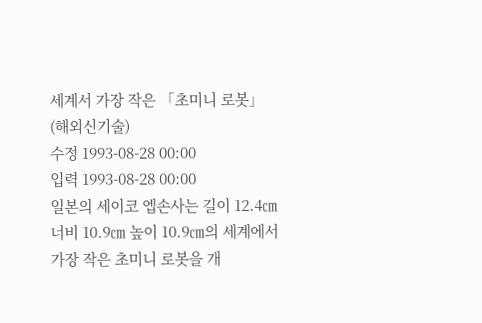세계서 가장 작은 「초미니 로봇」(해외신기술)
수정 1993-08-28 00:00
입력 1993-08-28 00:00
일본의 세이코 엡손사는 길이 12.4㎝ 너비 10.9㎝ 높이 10.9㎝의 세계에서 가장 작은 초미니 로봇을 개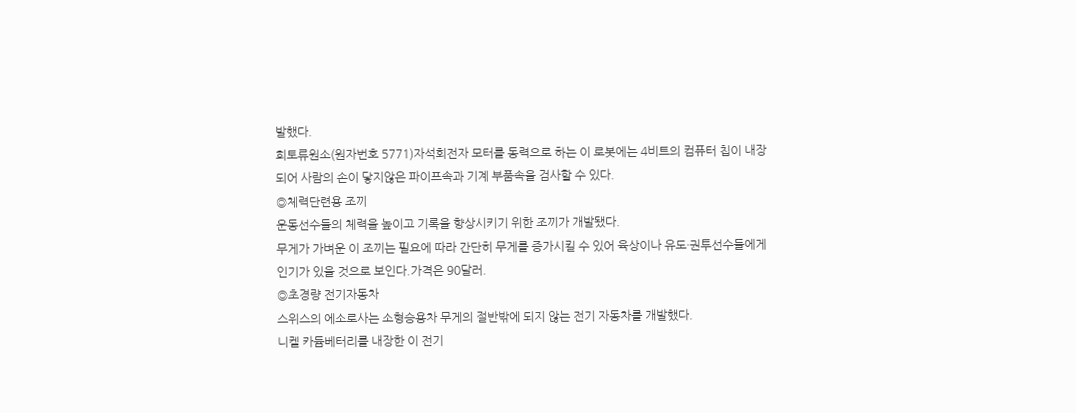발했다.
희토류원소(원자번호 5771)자석회전자 모터를 동력으로 하는 이 로봇에는 4비트의 컴퓨터 칩이 내장되어 사람의 손이 닿지않은 파이프속과 기계 부품속을 검사할 수 있다.
◎체력단련용 조끼
운동선수들의 체력을 높이고 기록을 향상시키기 위한 조끼가 개발됐다.
무게가 가벼운 이 조끼는 필요에 따라 간단히 무게를 증가시킬 수 있어 육상이나 유도·권투선수들에게 인기가 있을 것으로 보인다.가격은 90달러.
◎초경량 전기자동차
스위스의 에소로사는 소형승용차 무게의 절반밖에 되지 않는 전기 자동차를 개발했다.
니켈 카듐베터리를 내장한 이 전기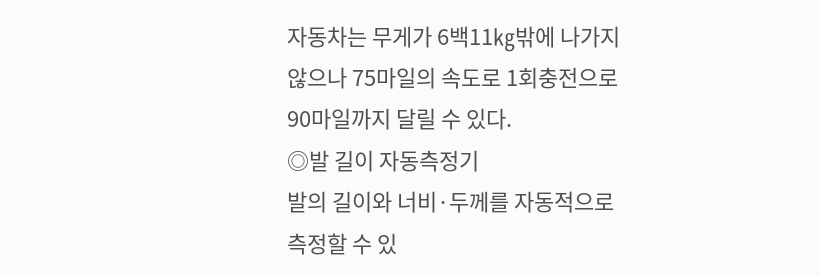자동차는 무게가 6백11㎏밖에 나가지 않으나 75마일의 속도로 1회충전으로 90마일까지 달릴 수 있다.
◎발 길이 자동측정기
발의 길이와 너비·두께를 자동적으로 측정할 수 있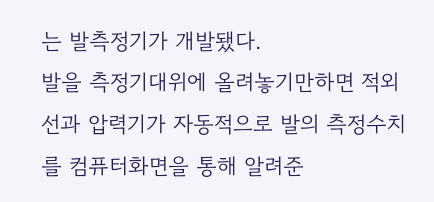는 발측정기가 개발됐다.
발을 측정기대위에 올려놓기만하면 적외선과 압력기가 자동적으로 발의 측정수치를 컴퓨터화면을 통해 알려준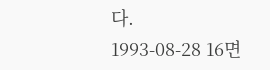다.
1993-08-28 16면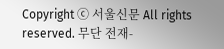Copyright ⓒ 서울신문 All rights reserved. 무단 전재-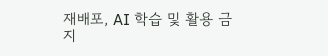재배포, AI 학습 및 활용 금지